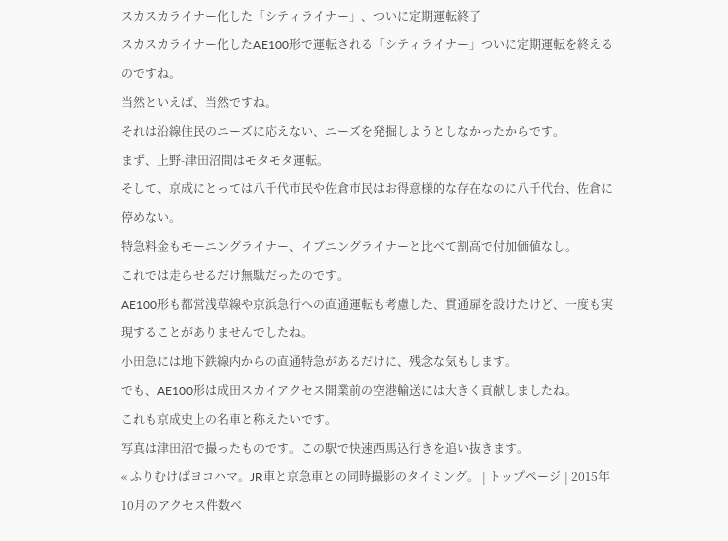スカスカライナー化した「シティライナー」、ついに定期運転終了
スカスカライナー化したAE100形で運転される「シティライナー」ついに定期運転を終えるのですね。
当然といえば、当然ですね。
それは沿線住民のニーズに応えない、ニーズを発掘しようとしなかったからです。
まず、上野-津田沼間はモタモタ運転。
そして、京成にとっては八千代市民や佐倉市民はお得意様的な存在なのに八千代台、佐倉に停めない。
特急料金もモーニングライナー、イブニングライナーと比べて割高で付加価値なし。
これでは走らせるだけ無駄だったのです。
AE100形も都営浅草線や京浜急行への直通運転も考慮した、貫通扉を設けたけど、一度も実現することがありませんでしたね。
小田急には地下鉄線内からの直通特急があるだけに、残念な気もします。
でも、AE100形は成田スカイアクセス開業前の空港輸送には大きく貢献しましたね。
これも京成史上の名車と称えたいです。
写真は津田沼で撮ったものです。この駅で快速西馬込行きを追い抜きます。
« ふりむけばヨコハマ。JR車と京急車との同時撮影のタイミング。 | トップページ | 2015年10月のアクセス件数ベ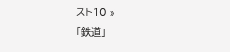スト10 »
「鉄道」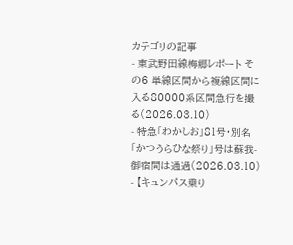カテゴリの記事
- 東武野田線梅郷レポート その6 単線区間から複線区間に入る80000系区間急行を撮る(2026.03.10)
- 特急「わかしお」81号・別名「かつうらひな祭り」号は蘇我-御宿間は通過(2026.03.10)
- 【キュンパス乗り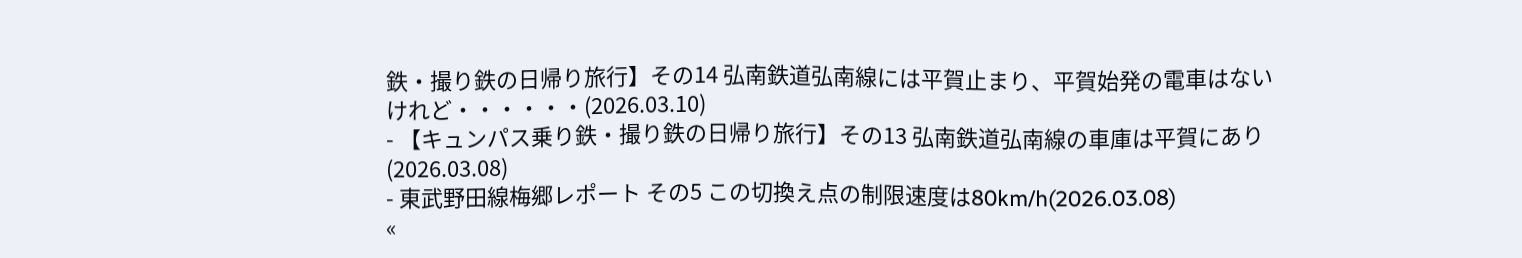鉄・撮り鉄の日帰り旅行】その14 弘南鉄道弘南線には平賀止まり、平賀始発の電車はないけれど・・・・・・(2026.03.10)
- 【キュンパス乗り鉄・撮り鉄の日帰り旅行】その13 弘南鉄道弘南線の車庫は平賀にあり(2026.03.08)
- 東武野田線梅郷レポート その5 この切換え点の制限速度は80km/h(2026.03.08)
«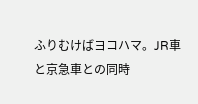ふりむけばヨコハマ。JR車と京急車との同時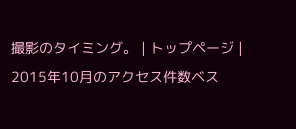撮影のタイミング。 | トップページ | 2015年10月のアクセス件数ベス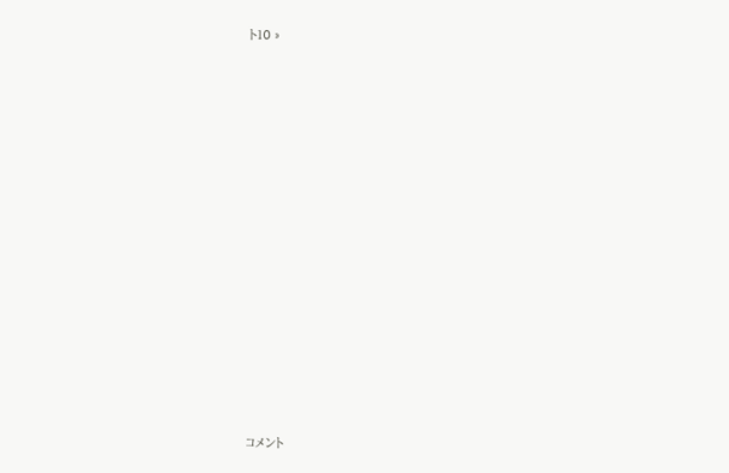ト10 »
















コメント